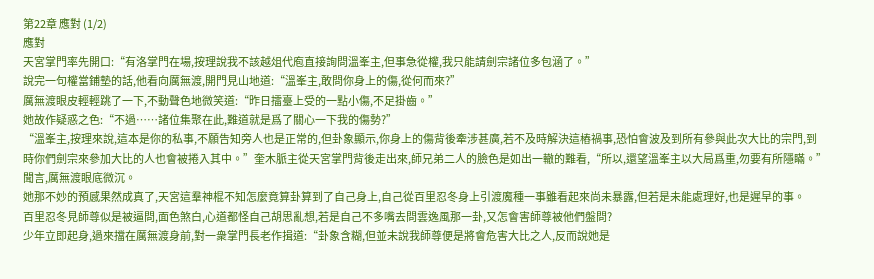第22章 應對 (1/2)
應對
天宮掌門率先開口:“有洛掌門在場,按理說我不該越俎代庖直接詢問溫峯主,但事急從權,我只能請劍宗諸位多包涵了。”
說完一句權當鋪墊的話,他看向厲無渡,開門見山地道:“溫峯主,敢問你身上的傷,從何而來?”
厲無渡眼皮輕輕跳了一下,不動聲色地微笑道:“昨日擂臺上受的一點小傷,不足掛齒。”
她故作疑惑之色:“不過……諸位集聚在此,難道就是爲了關心一下我的傷勢?”
“溫峯主,按理來說,這本是你的私事,不願告知旁人也是正常的,但卦象顯示,你身上的傷背後牽涉甚廣,若不及時解決這樁禍事,恐怕會波及到所有參與此次大比的宗門,到時你們劍宗來參加大比的人也會被捲入其中。”奎木脈主從天宮掌門背後走出來,師兄弟二人的臉色是如出一轍的難看,“所以,還望溫峯主以大局爲重,勿要有所隱瞞。”
聞言,厲無渡眼底微沉。
她那不妙的預感果然成真了,天宮這羣神棍不知怎麼竟算卦算到了自己身上,自己從百里忍冬身上引渡魔種一事雖看起來尚未暴露,但若是未能處理好,也是遲早的事。
百里忍冬見師尊似是被逼問,面色煞白,心道都怪自己胡思亂想,若是自己不多嘴去問雲逸風那一卦,又怎會害師尊被他們盤問?
少年立即起身,過來擋在厲無渡身前,對一衆掌門長老作揖道:“卦象含糊,但並未說我師尊便是將會危害大比之人,反而說她是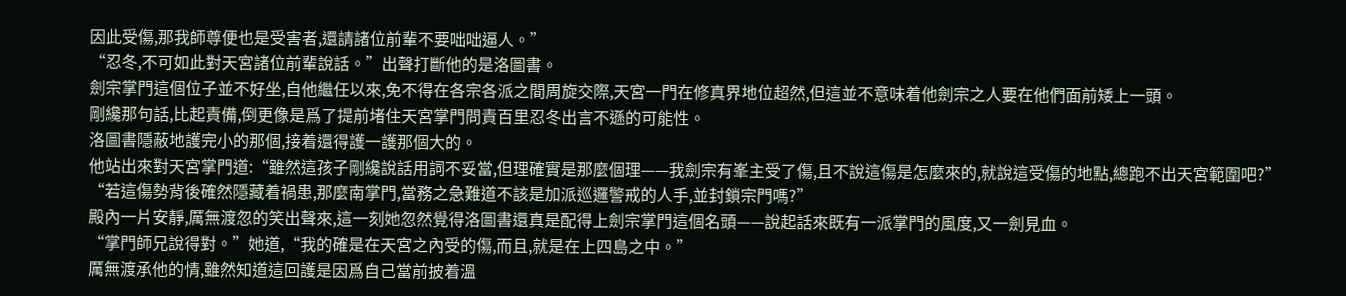因此受傷,那我師尊便也是受害者,還請諸位前輩不要咄咄逼人。”
“忍冬,不可如此對天宮諸位前輩說話。”出聲打斷他的是洛圖書。
劍宗掌門這個位子並不好坐,自他繼任以來,免不得在各宗各派之間周旋交際,天宮一門在修真界地位超然,但這並不意味着他劍宗之人要在他們面前矮上一頭。
剛纔那句話,比起責備,倒更像是爲了提前堵住天宮掌門問責百里忍冬出言不遜的可能性。
洛圖書隱蔽地護完小的那個,接着還得護一護那個大的。
他站出來對天宮掌門道:“雖然這孩子剛纔說話用詞不妥當,但理確實是那麼個理——我劍宗有峯主受了傷,且不說這傷是怎麼來的,就說這受傷的地點,總跑不出天宮範圍吧?”
“若這傷勢背後確然隱藏着禍患,那麼南掌門,當務之急難道不該是加派巡邏警戒的人手,並封鎖宗門嗎?”
殿內一片安靜,厲無渡忽的笑出聲來,這一刻她忽然覺得洛圖書還真是配得上劍宗掌門這個名頭——說起話來既有一派掌門的風度,又一劍見血。
“掌門師兄說得對。”她道,“我的確是在天宮之內受的傷,而且,就是在上四島之中。”
厲無渡承他的情,雖然知道這回護是因爲自己當前披着溫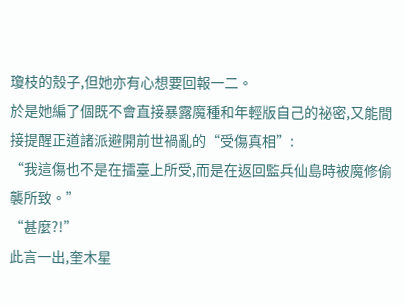瓊枝的殼子,但她亦有心想要回報一二。
於是她編了個既不會直接暴露魔種和年輕版自己的祕密,又能間接提醒正道諸派避開前世禍亂的“受傷真相”:
“我這傷也不是在擂臺上所受,而是在返回監兵仙島時被魔修偷襲所致。”
“甚麼?!”
此言一出,奎木星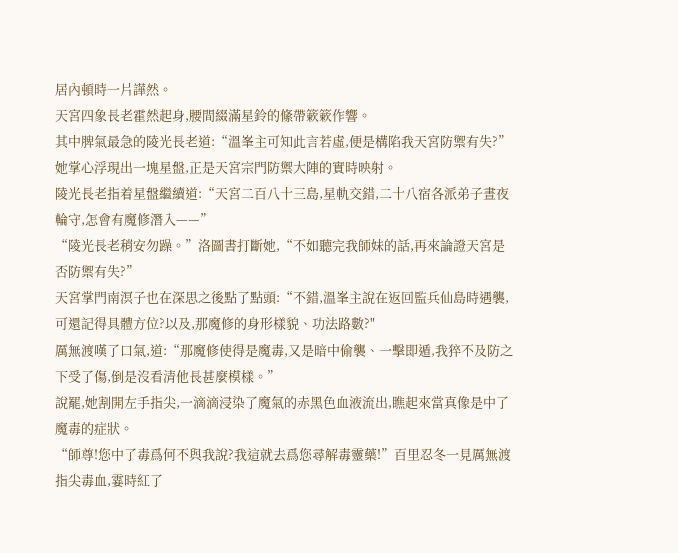居內頓時一片譁然。
天宮四象長老霍然起身,腰間綴滿星鈴的絛帶簌簌作響。
其中脾氣最急的陵光長老道:“溫峯主可知此言若虛,便是構陷我天宮防禦有失?”
她掌心浮現出一塊星盤,正是天宮宗門防禦大陣的實時映射。
陵光長老指着星盤繼續道:“天宮二百八十三島,星軌交錯,二十八宿各派弟子晝夜輪守,怎會有魔修潛入——”
“陵光長老稍安勿躁。”洛圖書打斷她,“不如聽完我師妹的話,再來論證天宮是否防禦有失?”
天宮掌門南溟子也在深思之後點了點頭:“不錯,溫峯主說在返回監兵仙島時遇襲,可還記得具體方位?以及,那魔修的身形樣貌、功法路數?"
厲無渡嘆了口氣,道:“那魔修使得是魔毒,又是暗中偷襲、一擊即遁,我猝不及防之下受了傷,倒是沒看清他長甚麼模樣。”
說罷,她割開左手指尖,一滴滴浸染了魔氣的赤黑色血液流出,瞧起來當真像是中了魔毒的症狀。
“師尊!您中了毒爲何不與我說?我這就去爲您尋解毒靈藥!”百里忍冬一見厲無渡指尖毒血,霎時紅了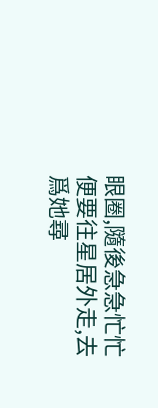眼圈,隨後急急忙忙便要往星居外走,去爲她尋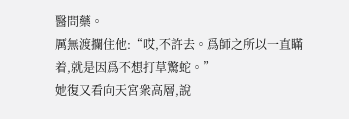醫問藥。
厲無渡攔住他:“哎,不許去。爲師之所以一直瞞着,就是因爲不想打草驚蛇。”
她復又看向天宮衆高層,說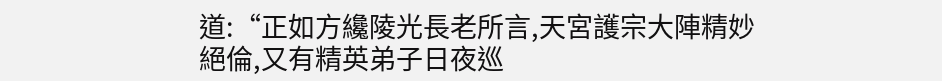道:“正如方纔陵光長老所言,天宮護宗大陣精妙絕倫,又有精英弟子日夜巡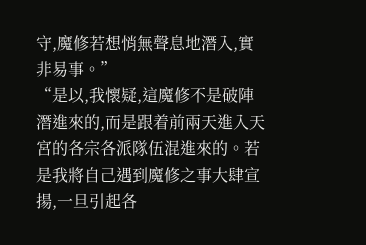守,魔修若想悄無聲息地潛入,實非易事。”
“是以,我懷疑,這魔修不是破陣潛進來的,而是跟着前兩天進入天宮的各宗各派隊伍混進來的。若是我將自己遇到魔修之事大肆宣揚,一旦引起各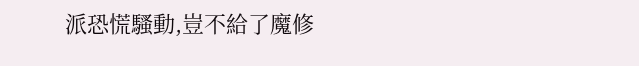派恐慌騷動,豈不給了魔修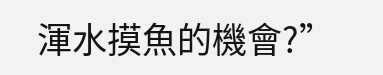渾水摸魚的機會?”